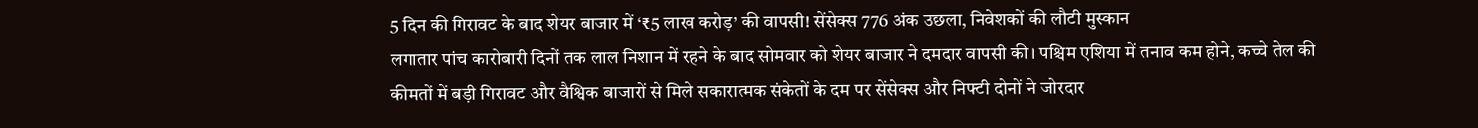5 दिन की गिरावट के बाद शेयर बाजार में ‘₹5 लाख करोड़’ की वापसी! सेंसेक्स 776 अंक उछला, निवेशकों की लौटी मुस्कान
लगातार पांच कारोबारी दिनों तक लाल निशान में रहने के बाद सोमवार को शेयर बाजार ने दमदार वापसी की। पश्चिम एशिया में तनाव कम होने, कच्चे तेल की कीमतों में बड़ी गिरावट और वैश्विक बाजारों से मिले सकारात्मक संकेतों के दम पर सेंसेक्स और निफ्टी दोनों ने जोरदार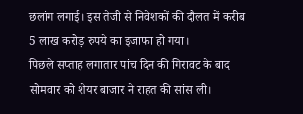छलांग लगाई। इस तेजी से निवेशकों की दौलत में करीब 5 लाख करोड़ रुपये का इजाफा हो गया।
पिछले सप्ताह लगातार पांच दिन की गिरावट के बाद सोमवार को शेयर बाजार ने राहत की सांस ली।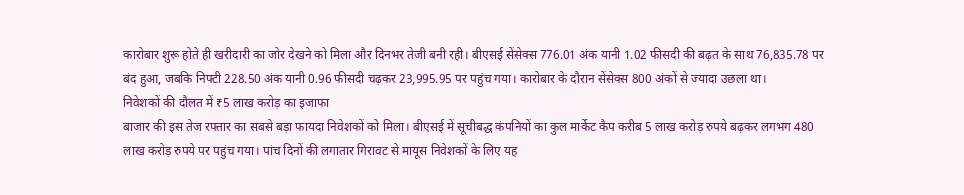कारोबार शुरू होते ही खरीदारी का जोर देखने को मिला और दिनभर तेजी बनी रही। बीएसई सेंसेक्स 776.01 अंक यानी 1.02 फीसदी की बढ़त के साथ 76,835.78 पर बंद हुआ, जबकि निफ्टी 228.50 अंक यानी 0.96 फीसदी चढ़कर 23,995.95 पर पहुंच गया। कारोबार के दौरान सेंसेक्स 800 अंकों से ज्यादा उछला था।
निवेशकों की दौलत में ₹5 लाख करोड़ का इजाफा
बाजार की इस तेज रफ्तार का सबसे बड़ा फायदा निवेशकों को मिला। बीएसई में सूचीबद्ध कंपनियों का कुल मार्केट कैप करीब 5 लाख करोड़ रुपये बढ़कर लगभग 480 लाख करोड़ रुपये पर पहुंच गया। पांच दिनों की लगातार गिरावट से मायूस निवेशकों के लिए यह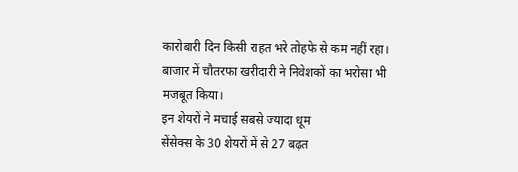कारोबारी दिन किसी राहत भरे तोहफे से कम नहीं रहा। बाजार में चौतरफा खरीदारी ने निवेशकों का भरोसा भी मजबूत किया।
इन शेयरों ने मचाई सबसे ज्यादा धूम
सेंसेक्स के 30 शेयरों में से 27 बढ़त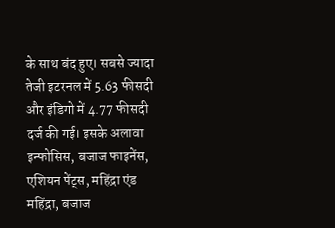के साथ बंद हुए। सबसे ज्यादा तेजी इटरनल में 5.63 फीसदी और इंडिगो में 4.77 फीसदी दर्ज की गई। इसके अलावा इन्फोसिस, बजाज फाइनेंस, एशियन पेंट्स, महिंद्रा एंड महिंद्रा, बजाज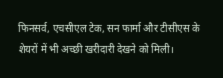फिनसर्व, एचसीएल टेक, सन फार्मा और टीसीएस के शेयरों में भी अच्छी खरीदारी देखने को मिली।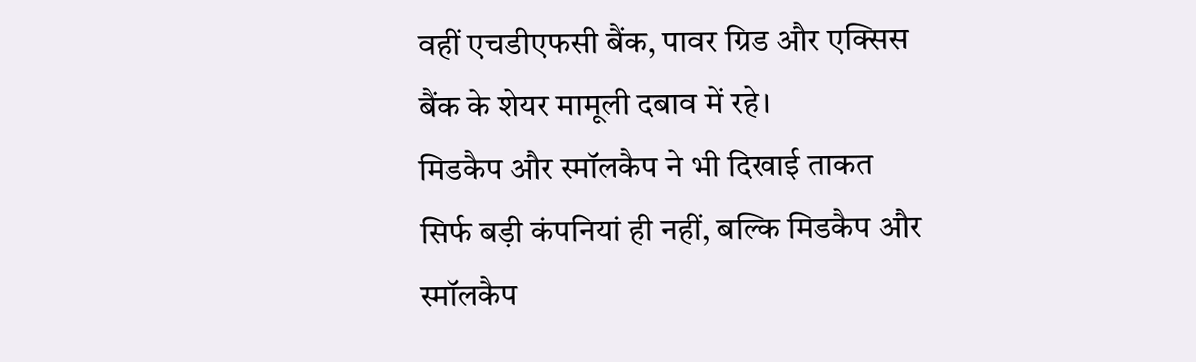वहीं एचडीएफसी बैंक, पावर ग्रिड और एक्सिस बैंक के शेयर मामूली दबाव में रहे।
मिडकैप और स्मॉलकैप ने भी दिखाई ताकत
सिर्फ बड़ी कंपनियां ही नहीं, बल्कि मिडकैप और स्मॉलकैप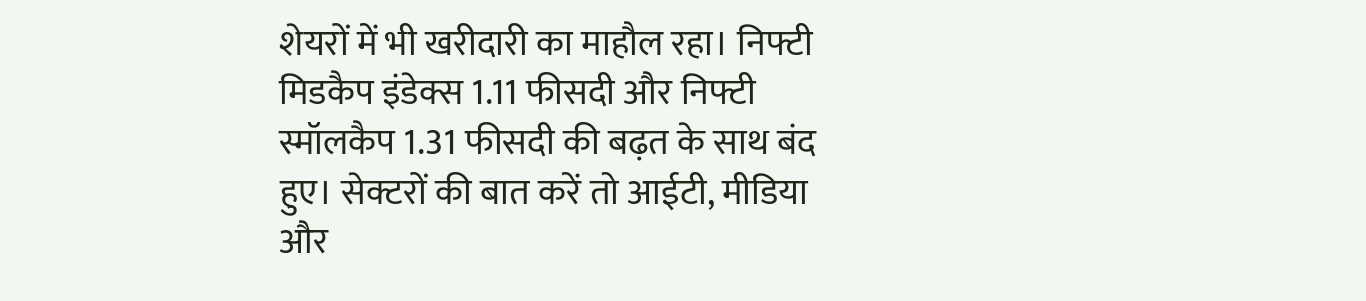शेयरों में भी खरीदारी का माहौल रहा। निफ्टी मिडकैप इंडेक्स 1.11 फीसदी और निफ्टी स्मॉलकैप 1.31 फीसदी की बढ़त के साथ बंद हुए। सेक्टरों की बात करें तो आईटी, मीडिया और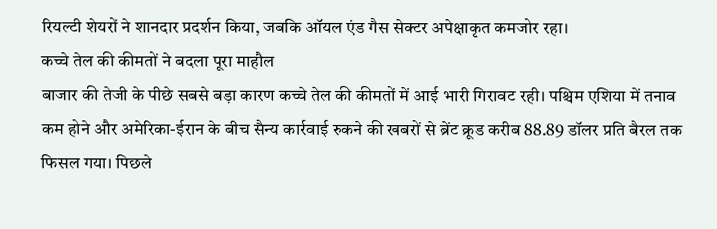रियल्टी शेयरों ने शानदार प्रदर्शन किया, जबकि ऑयल एंड गैस सेक्टर अपेक्षाकृत कमजोर रहा।
कच्चे तेल की कीमतों ने बदला पूरा माहौल
बाजार की तेजी के पीछे सबसे बड़ा कारण कच्चे तेल की कीमतों में आई भारी गिरावट रही। पश्चिम एशिया में तनाव कम होने और अमेरिका-ईरान के बीच सैन्य कार्रवाई रुकने की खबरों से ब्रेंट क्रूड करीब 88.89 डॉलर प्रति बैरल तक फिसल गया। पिछले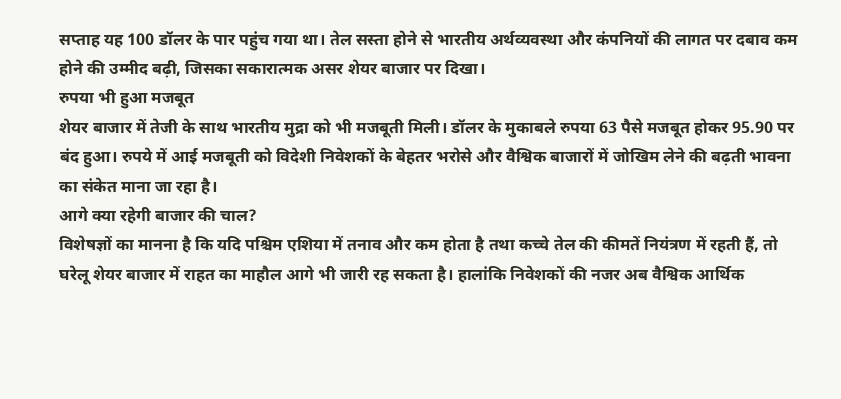सप्ताह यह 100 डॉलर के पार पहुंच गया था। तेल सस्ता होने से भारतीय अर्थव्यवस्था और कंपनियों की लागत पर दबाव कम होने की उम्मीद बढ़ी, जिसका सकारात्मक असर शेयर बाजार पर दिखा।
रुपया भी हुआ मजबूत
शेयर बाजार में तेजी के साथ भारतीय मुद्रा को भी मजबूती मिली। डॉलर के मुकाबले रुपया 63 पैसे मजबूत होकर 95.90 पर बंद हुआ। रुपये में आई मजबूती को विदेशी निवेशकों के बेहतर भरोसे और वैश्विक बाजारों में जोखिम लेने की बढ़ती भावना का संकेत माना जा रहा है।
आगे क्या रहेगी बाजार की चाल?
विशेषज्ञों का मानना है कि यदि पश्चिम एशिया में तनाव और कम होता है तथा कच्चे तेल की कीमतें नियंत्रण में रहती हैं, तो घरेलू शेयर बाजार में राहत का माहौल आगे भी जारी रह सकता है। हालांकि निवेशकों की नजर अब वैश्विक आर्थिक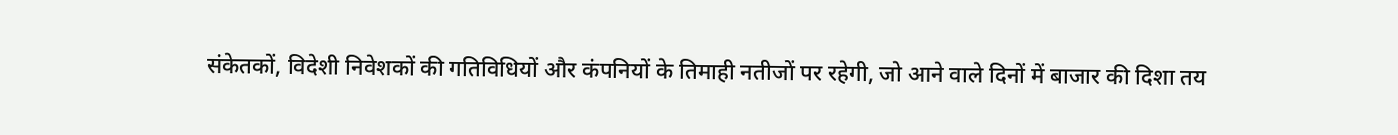संकेतकों, विदेशी निवेशकों की गतिविधियों और कंपनियों के तिमाही नतीजों पर रहेगी, जो आने वाले दिनों में बाजार की दिशा तय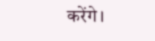करेंगे।